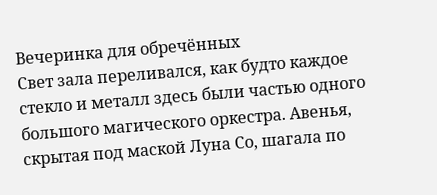Вечеринка для обречённых
Свет зала переливался, как будто каждое стекло и металл здесь были частью одного большого магического оркестра. Авенья, скрытая под маской Луна Со, шагала по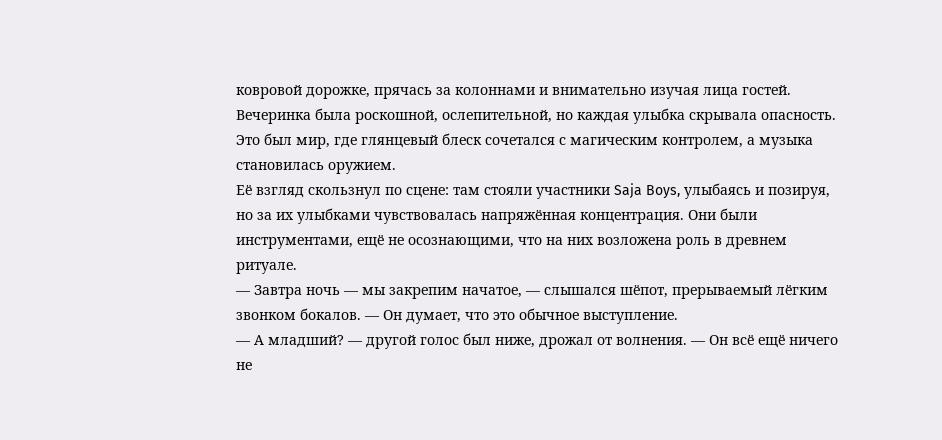ковровой дорожке, прячась за колоннами и внимательно изучая лица гостей. Вечеринка была роскошной, ослепительной, но каждая улыбка скрывала опасность. Это был мир, где глянцевый блеск сочетался с магическим контролем, а музыка становилась оружием.
Её взгляд скользнул по сцене: там стояли участники Saja Boys, улыбаясь и позируя, но за их улыбками чувствовалась напряжённая концентрация. Они были инструментами, ещё не осознающими, что на них возложена роль в древнем ритуале.
— Завтра ночь — мы закрепим начатое, — слышался шёпот, прерываемый лёгким звонком бокалов. — Он думает, что это обычное выступление.
— А младший? — другой голос был ниже, дрожал от волнения. — Он всё ещё ничего не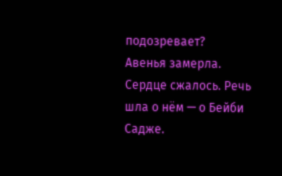подозревает?
Авенья замерла. Сердце сжалось. Речь шла о нём — о Бейби Садже.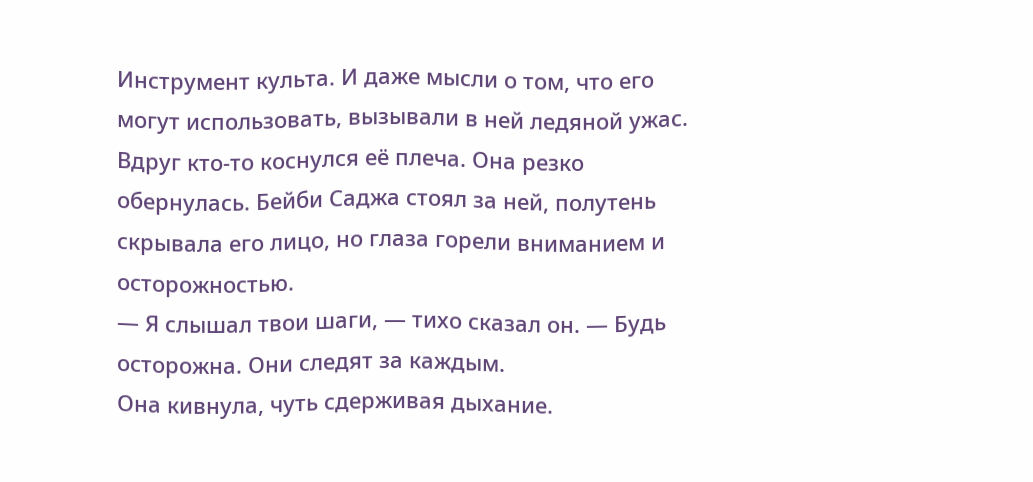Инструмент культа. И даже мысли о том, что его могут использовать, вызывали в ней ледяной ужас.
Вдруг кто-то коснулся её плеча. Она резко обернулась. Бейби Саджа стоял за ней, полутень скрывала его лицо, но глаза горели вниманием и осторожностью.
— Я слышал твои шаги, — тихо сказал он. — Будь осторожна. Они следят за каждым.
Она кивнула, чуть сдерживая дыхание.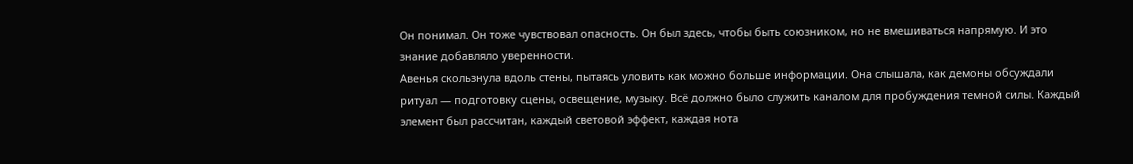Он понимал. Он тоже чувствовал опасность. Он был здесь, чтобы быть союзником, но не вмешиваться напрямую. И это знание добавляло уверенности.
Авенья скользнула вдоль стены, пытаясь уловить как можно больше информации. Она слышала, как демоны обсуждали ритуал — подготовку сцены, освещение, музыку. Всё должно было служить каналом для пробуждения темной силы. Каждый элемент был рассчитан, каждый световой эффект, каждая нота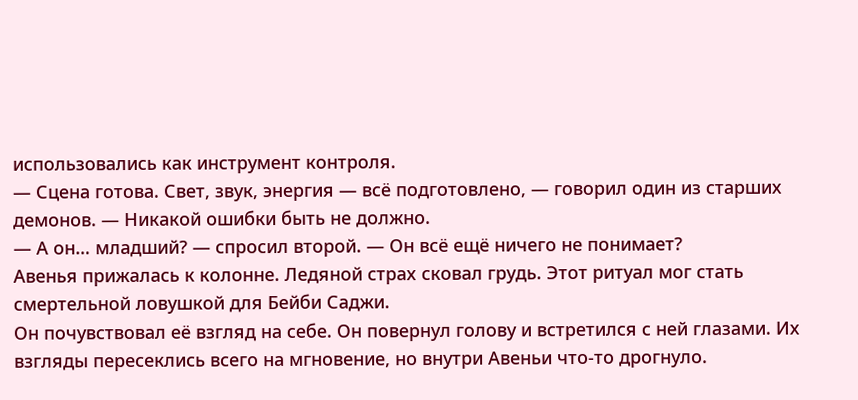использовались как инструмент контроля.
— Сцена готова. Свет, звук, энергия — всё подготовлено, — говорил один из старших демонов. — Никакой ошибки быть не должно.
— А он… младший? — спросил второй. — Он всё ещё ничего не понимает?
Авенья прижалась к колонне. Ледяной страх сковал грудь. Этот ритуал мог стать смертельной ловушкой для Бейби Саджи.
Он почувствовал её взгляд на себе. Он повернул голову и встретился с ней глазами. Их взгляды пересеклись всего на мгновение, но внутри Авеньи что-то дрогнуло.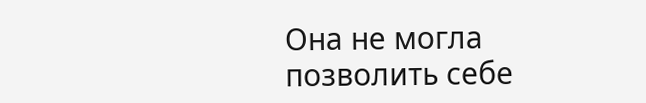Она не могла позволить себе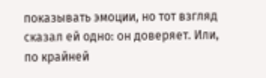показывать эмоции, но тот взгляд сказал ей одно: он доверяет. Или, по крайней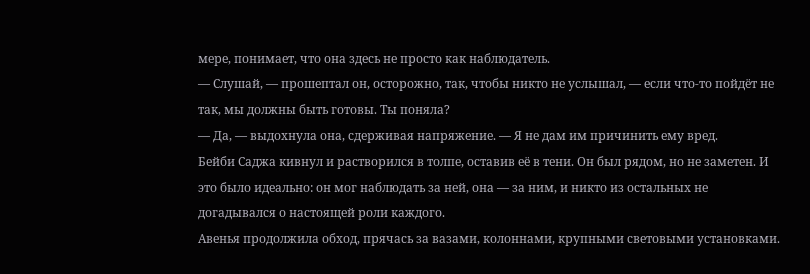мере, понимает, что она здесь не просто как наблюдатель.
— Слушай, — прошептал он, осторожно, так, чтобы никто не услышал, — если что-то пойдёт не так, мы должны быть готовы. Ты поняла?
— Да, — выдохнула она, сдерживая напряжение. — Я не дам им причинить ему вред.
Бейби Саджа кивнул и растворился в толпе, оставив её в тени. Он был рядом, но не заметен. И это было идеально: он мог наблюдать за ней, она — за ним, и никто из остальных не догадывался о настоящей роли каждого.
Авенья продолжила обход, прячась за вазами, колоннами, крупными световыми установками.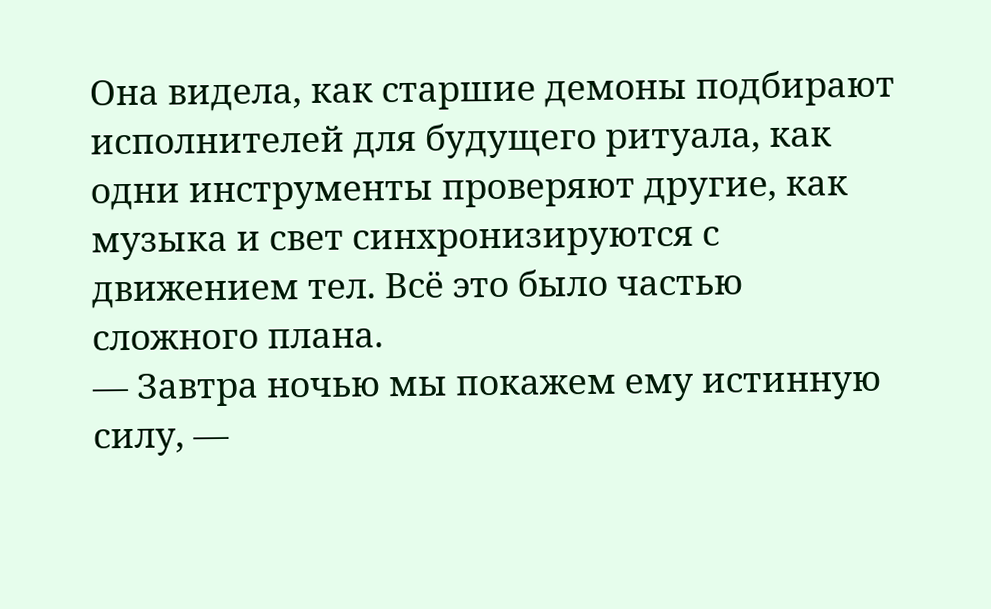Она видела, как старшие демоны подбирают исполнителей для будущего ритуала, как одни инструменты проверяют другие, как музыка и свет синхронизируются с движением тел. Всё это было частью сложного плана.
— Завтра ночью мы покажем ему истинную силу, —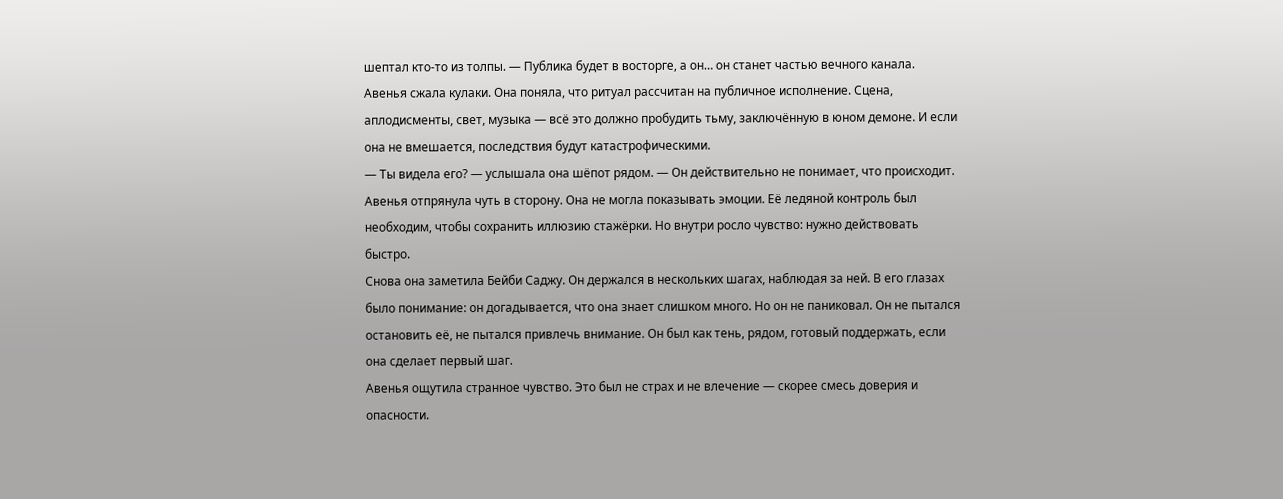шептал кто-то из толпы. — Публика будет в восторге, а он… он станет частью вечного канала.
Авенья сжала кулаки. Она поняла, что ритуал рассчитан на публичное исполнение. Сцена, аплодисменты, свет, музыка — всё это должно пробудить тьму, заключённую в юном демоне. И если она не вмешается, последствия будут катастрофическими.
— Ты видела его? — услышала она шёпот рядом. — Он действительно не понимает, что происходит.
Авенья отпрянула чуть в сторону. Она не могла показывать эмоции. Её ледяной контроль был необходим, чтобы сохранить иллюзию стажёрки. Но внутри росло чувство: нужно действовать быстро.
Снова она заметила Бейби Саджу. Он держался в нескольких шагах, наблюдая за ней. В его глазах было понимание: он догадывается, что она знает слишком много. Но он не паниковал. Он не пытался остановить её, не пытался привлечь внимание. Он был как тень, рядом, готовый поддержать, если она сделает первый шаг.
Авенья ощутила странное чувство. Это был не страх и не влечение — скорее смесь доверия и опасности.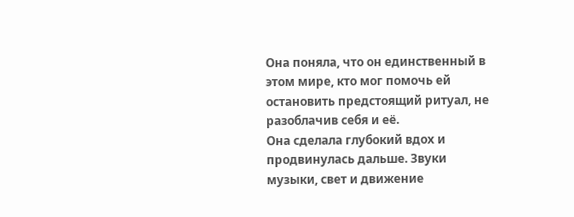Она поняла, что он единственный в этом мире, кто мог помочь ей остановить предстоящий ритуал, не разоблачив себя и её.
Она сделала глубокий вдох и продвинулась дальше. Звуки музыки, свет и движение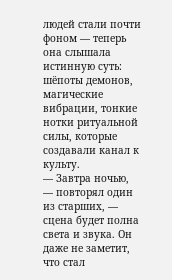людей стали почти фоном — теперь она слышала истинную суть: шёпоты демонов, магические вибрации, тонкие нотки ритуальной силы, которые создавали канал к культу.
— Завтра ночью, — повторял один из старших, — сцена будет полна света и звука. Он даже не заметит, что стал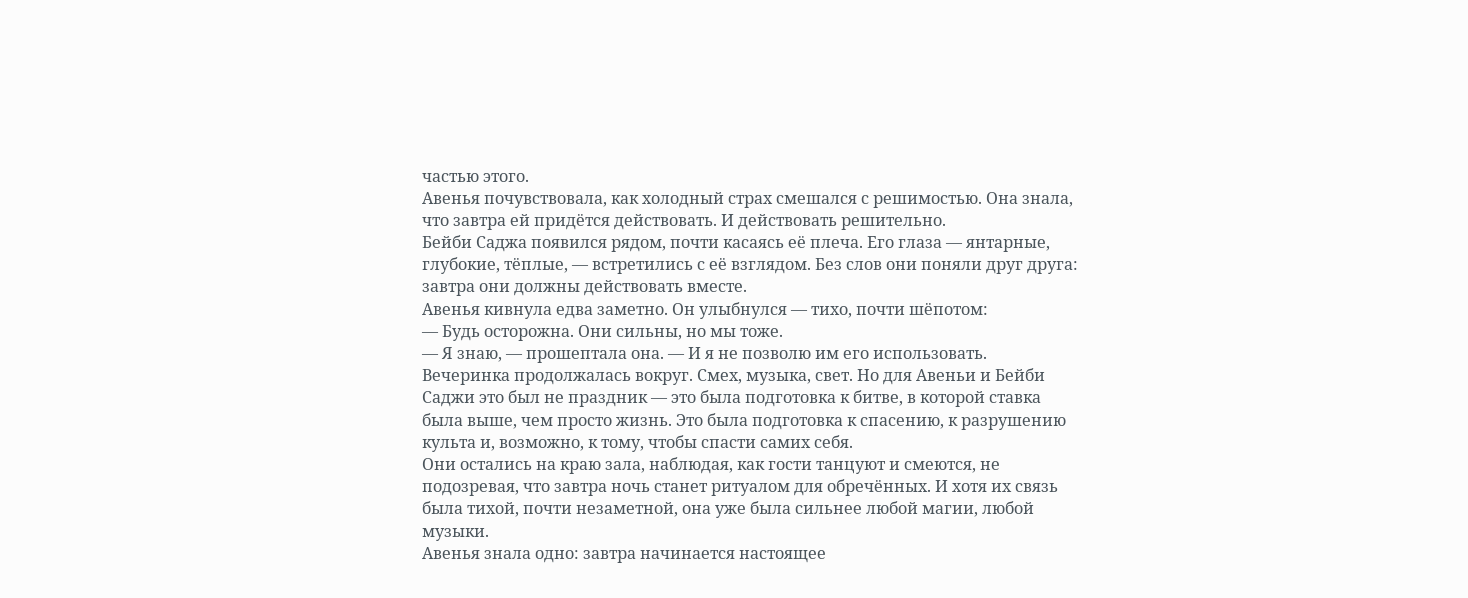частью этого.
Авенья почувствовала, как холодный страх смешался с решимостью. Она знала, что завтра ей придётся действовать. И действовать решительно.
Бейби Саджа появился рядом, почти касаясь её плеча. Его глаза — янтарные, глубокие, тёплые, — встретились с её взглядом. Без слов они поняли друг друга: завтра они должны действовать вместе.
Авенья кивнула едва заметно. Он улыбнулся — тихо, почти шёпотом:
— Будь осторожна. Они сильны, но мы тоже.
— Я знаю, — прошептала она. — И я не позволю им его использовать.
Вечеринка продолжалась вокруг. Смех, музыка, свет. Но для Авеньи и Бейби Саджи это был не праздник — это была подготовка к битве, в которой ставка была выше, чем просто жизнь. Это была подготовка к спасению, к разрушению культа и, возможно, к тому, чтобы спасти самих себя.
Они остались на краю зала, наблюдая, как гости танцуют и смеются, не подозревая, что завтра ночь станет ритуалом для обречённых. И хотя их связь была тихой, почти незаметной, она уже была сильнее любой магии, любой музыки.
Авенья знала одно: завтра начинается настоящее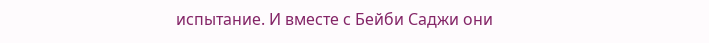испытание. И вместе с Бейби Саджи они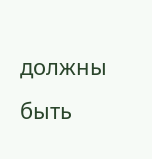должны быть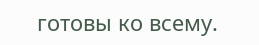готовы ко всему.